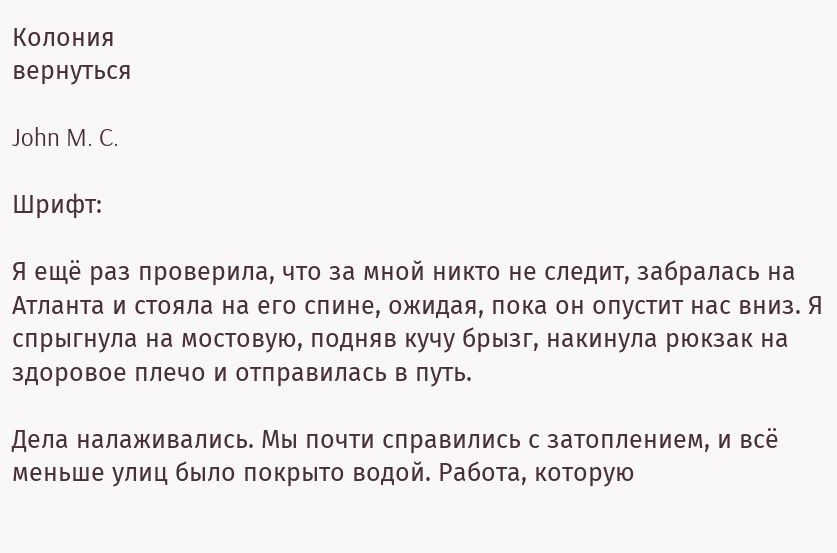Колония
вернуться

John M. C.

Шрифт:

Я ещё раз проверила, что за мной никто не следит, забралась на Атланта и стояла на его спине, ожидая, пока он опустит нас вниз. Я спрыгнула на мостовую, подняв кучу брызг, накинула рюкзак на здоровое плечо и отправилась в путь.

Дела налаживались. Мы почти справились с затоплением, и всё меньше улиц было покрыто водой. Работа, которую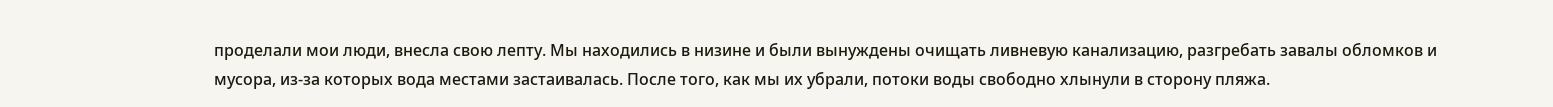проделали мои люди, внесла свою лепту. Мы находились в низине и были вынуждены очищать ливневую канализацию, разгребать завалы обломков и мусора, из-за которых вода местами застаивалась. После того, как мы их убрали, потоки воды свободно хлынули в сторону пляжа.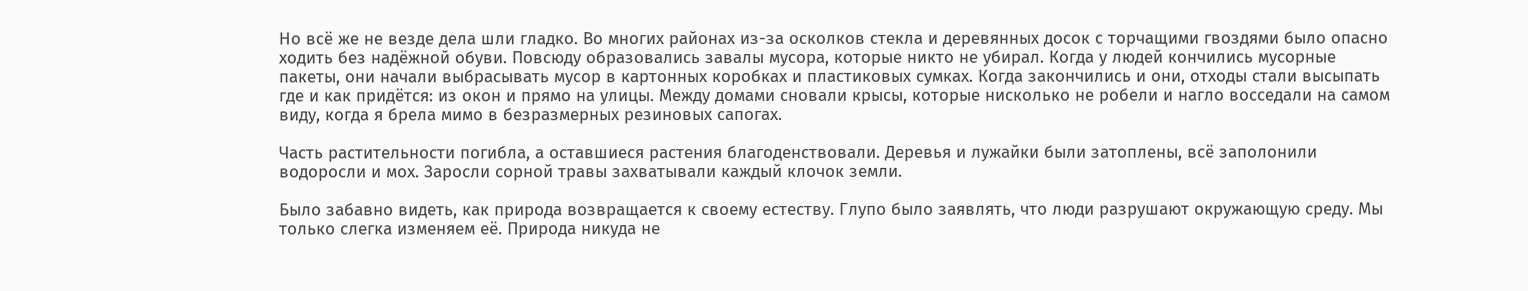Но всё же не везде дела шли гладко. Во многих районах из-за осколков стекла и деревянных досок с торчащими гвоздями было опасно ходить без надёжной обуви. Повсюду образовались завалы мусора, которые никто не убирал. Когда у людей кончились мусорные пакеты, они начали выбрасывать мусор в картонных коробках и пластиковых сумках. Когда закончились и они, отходы стали высыпать где и как придётся: из окон и прямо на улицы. Между домами сновали крысы, которые нисколько не робели и нагло восседали на самом виду, когда я брела мимо в безразмерных резиновых сапогах.

Часть растительности погибла, а оставшиеся растения благоденствовали. Деревья и лужайки были затоплены, всё заполонили водоросли и мох. Заросли сорной травы захватывали каждый клочок земли.

Было забавно видеть, как природа возвращается к своему естеству. Глупо было заявлять, что люди разрушают окружающую среду. Мы только слегка изменяем её. Природа никуда не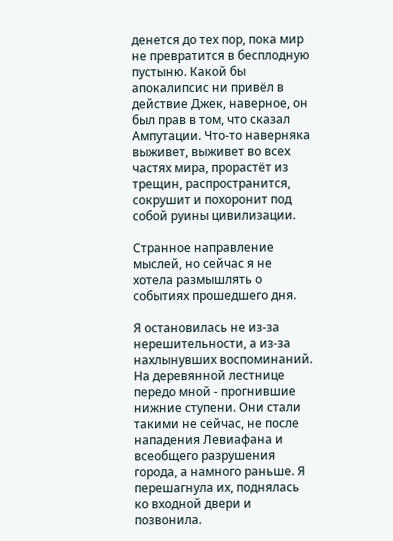денется до тех пор, пока мир не превратится в бесплодную пустыню. Какой бы апокалипсис ни привёл в действие Джек, наверное, он был прав в том, что сказал Ампутации. Что-то наверняка выживет, выживет во всех частях мира, прорастёт из трещин, распространится, сокрушит и похоронит под собой руины цивилизации.

Странное направление мыслей, но сейчас я не хотела размышлять о событиях прошедшего дня.

Я остановилась не из-за нерешительности, а из-за нахлынувших воспоминаний. На деревянной лестнице передо мной - прогнившие нижние ступени. Они стали такими не сейчас, не после нападения Левиафана и всеобщего разрушения города, а намного раньше. Я перешагнула их, поднялась ко входной двери и позвонила.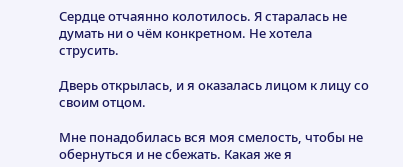Сердце отчаянно колотилось. Я старалась не думать ни о чём конкретном. Не хотела струсить.

Дверь открылась, и я оказалась лицом к лицу со своим отцом.

Мне понадобилась вся моя смелость, чтобы не обернуться и не сбежать. Какая же я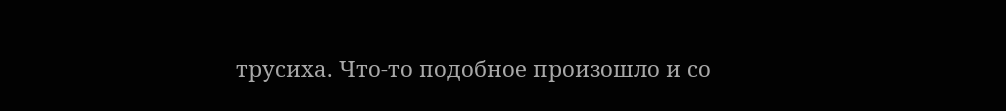трусиха. Что-то подобное произошло и со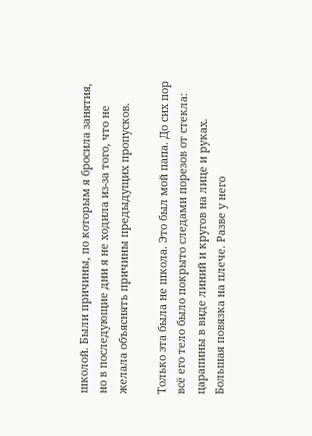школой. Были причины, по которым я бросила занятия, но в последующие дни я не ходила из-за того, что не желала объяснять причины предыдущих пропусков.

Только эта была не школа. Это был мой папа. До сих пор всё его тело было покрыто следами порезов от стекла: царапины в виде линий и кругов на лице и руках. Большая повязка на плече. Разве у него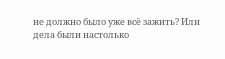не должно было уже всё зажить? Или дела были настолько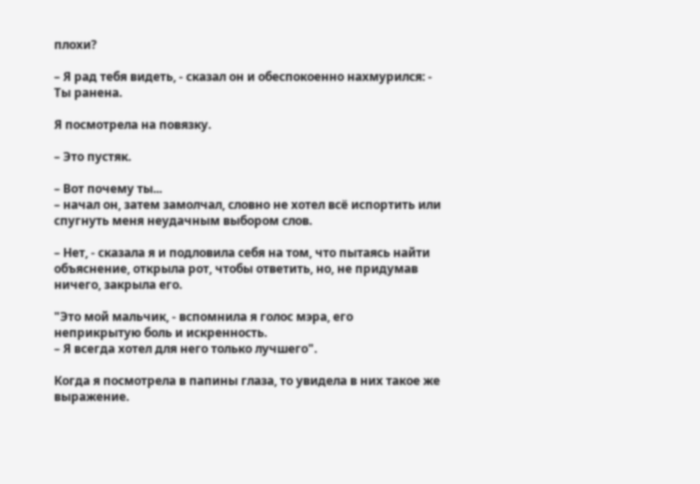плохи?

– Я рад тебя видеть, - сказал он и обеспокоенно нахмурился: - Ты ранена.

Я посмотрела на повязку.

– Это пустяк.

– Вот почему ты...
– начал он, затем замолчал, словно не хотел всё испортить или спугнуть меня неудачным выбором слов.

– Нет, - сказала я и подловила себя на том, что пытаясь найти объяснение, открыла рот, чтобы ответить, но, не придумав ничего, закрыла его.

"Это мой мальчик, - вспомнила я голос мэра, его неприкрытую боль и искренность.
– Я всегда хотел для него только лучшего".

Когда я посмотрела в папины глаза, то увидела в них такое же выражение.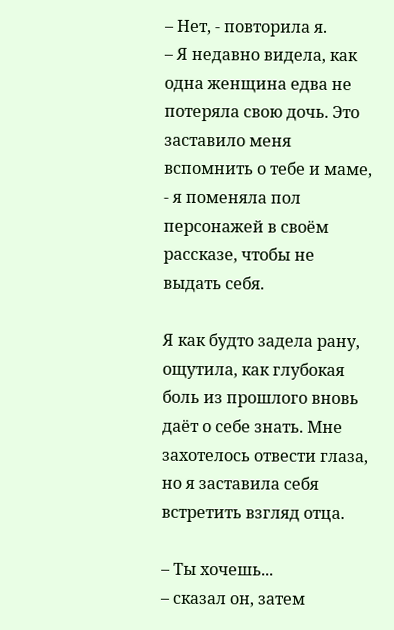– Нет, - повторила я.
– Я недавно видела, как одна женщина едва не потеряла свою дочь. Это заставило меня вспомнить о тебе и маме, - я поменяла пол персонажей в своём рассказе, чтобы не выдать себя.

Я как будто задела рану, ощутила, как глубокая боль из прошлого вновь даёт о себе знать. Мне захотелось отвести глаза, но я заставила себя встретить взгляд отца.

– Ты хочешь...
– сказал он, затем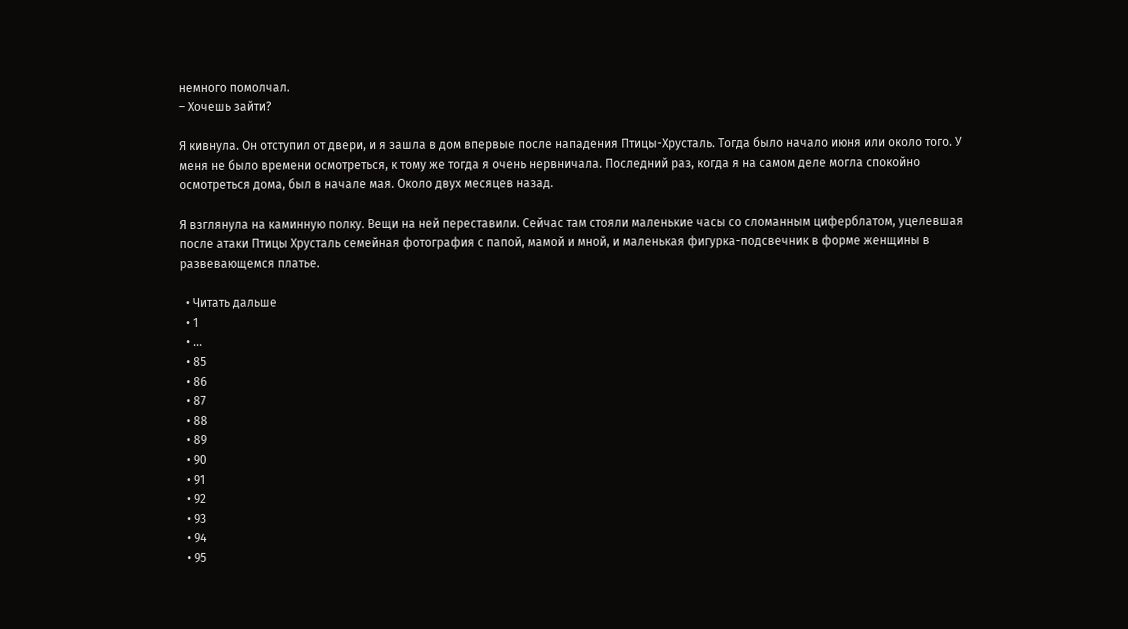немного помолчал.
– Хочешь зайти?

Я кивнула. Он отступил от двери, и я зашла в дом впервые после нападения Птицы-Хрусталь. Тогда было начало июня или около того. У меня не было времени осмотреться, к тому же тогда я очень нервничала. Последний раз, когда я на самом деле могла спокойно осмотреться дома, был в начале мая. Около двух месяцев назад.

Я взглянула на каминную полку. Вещи на ней переставили. Сейчас там стояли маленькие часы со сломанным циферблатом, уцелевшая после атаки Птицы Хрусталь семейная фотография с папой, мамой и мной, и маленькая фигурка-подсвечник в форме женщины в развевающемся платье.

  • Читать дальше
  • 1
  • ...
  • 85
  • 86
  • 87
  • 88
  • 89
  • 90
  • 91
  • 92
  • 93
  • 94
  • 95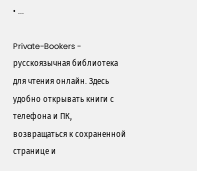• ...

Private-Bookers - русскоязычная библиотека для чтения онлайн. Здесь удобно открывать книги с телефона и ПК, возвращаться к сохраненной странице и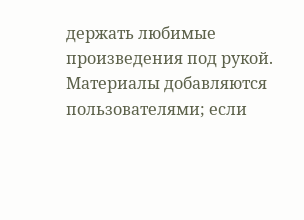держать любимые произведения под рукой. Материалы добавляются пользователями; если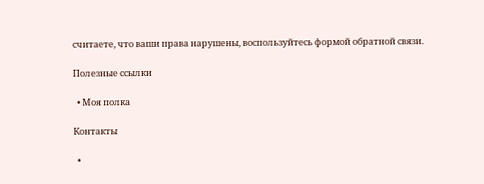считаете, что ваши права нарушены, воспользуйтесь формой обратной связи.

Полезные ссылки

  • Моя полка

Контакты

  •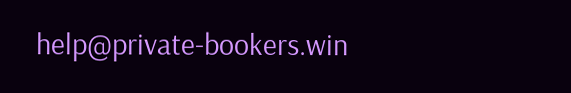help@private-bookers.win